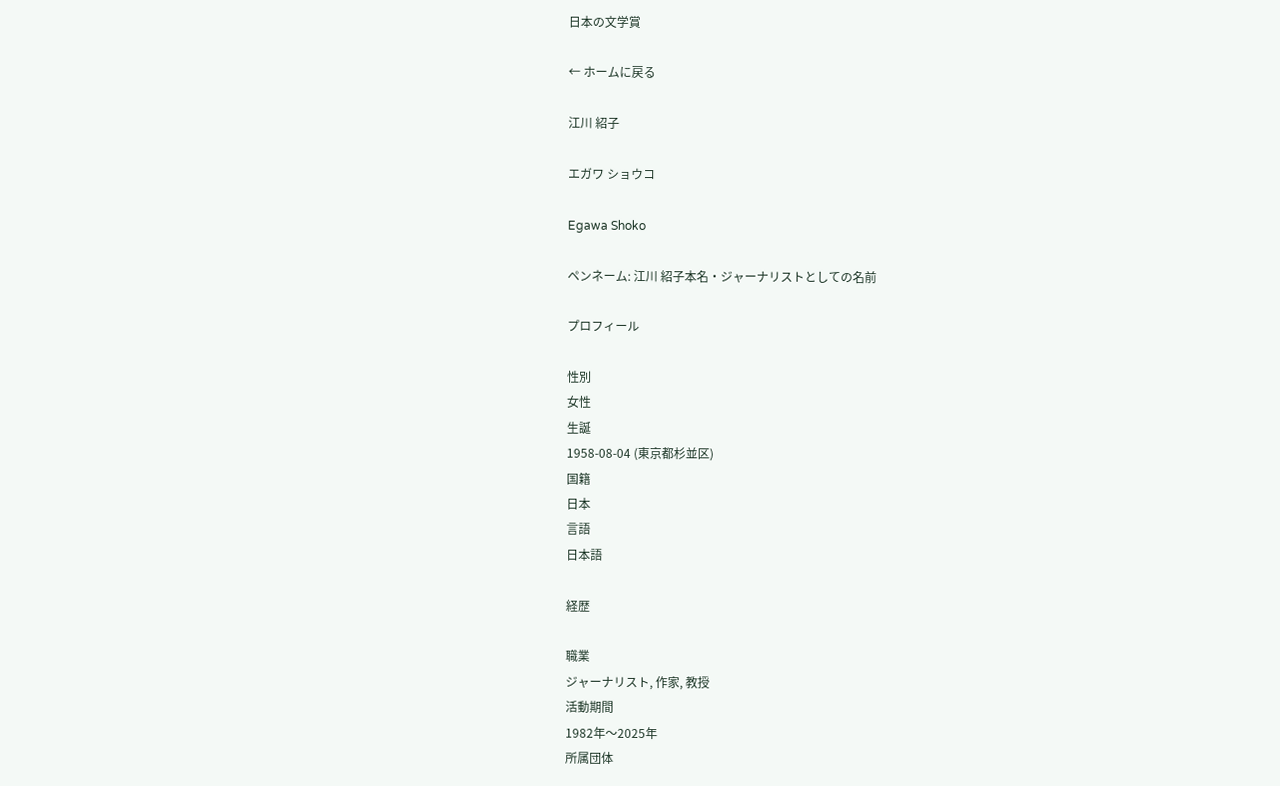日本の文学賞

← ホームに戻る

江川 紹子

エガワ ショウコ

Egawa Shoko

ペンネーム: 江川 紹子本名・ジャーナリストとしての名前

プロフィール

性別
女性
生誕
1958-08-04 (東京都杉並区)
国籍
日本
言語
日本語

経歴

職業
ジャーナリスト, 作家, 教授
活動期間
1982年〜2025年
所属団体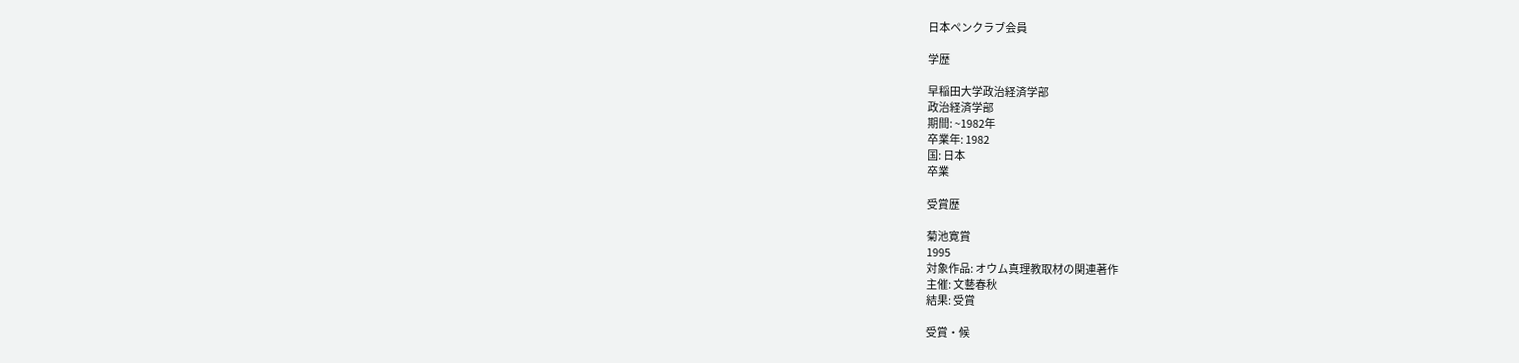日本ペンクラブ会員

学歴

早稲田大学政治経済学部
政治経済学部
期間: ~1982年
卒業年: 1982
国: 日本
卒業

受賞歴

菊池寛賞
1995
対象作品: オウム真理教取材の関連著作
主催: 文藝春秋
結果: 受賞

受賞・候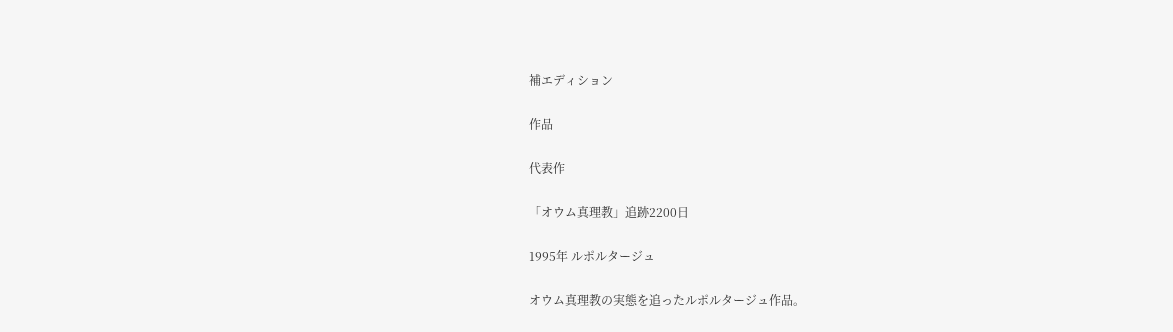補エディション

作品

代表作

「オウム真理教」追跡2200日

1995年 ルポルタージュ

オウム真理教の実態を追ったルポルタージュ作品。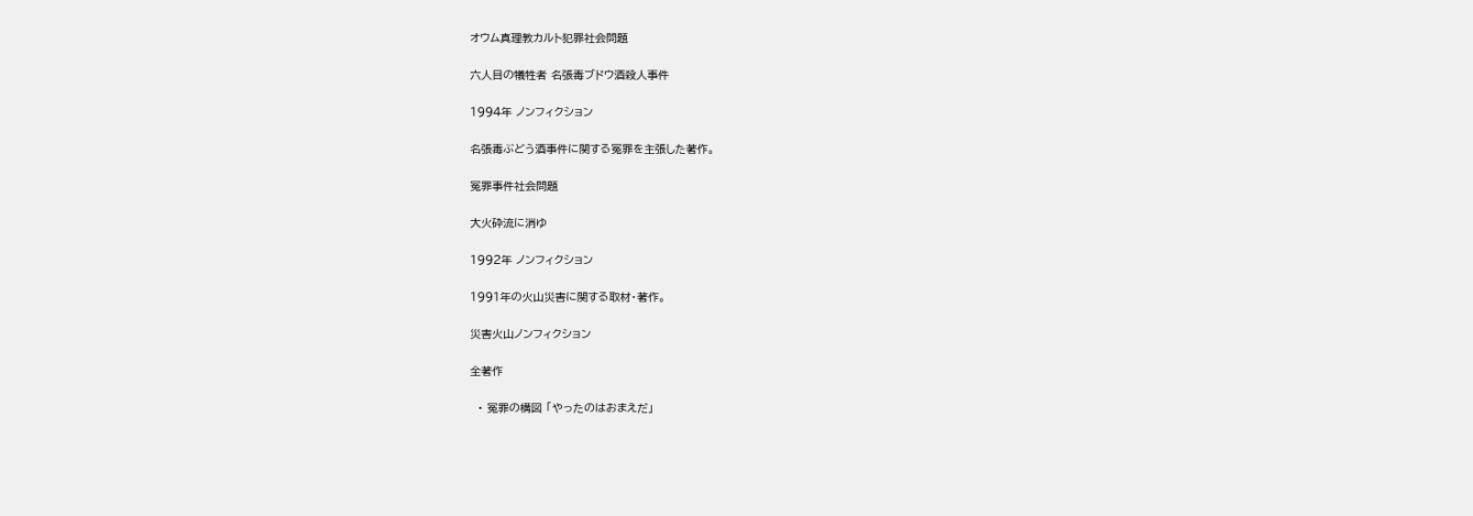オウム真理教カルト犯罪社会問題

六人目の犠牲者 名張毒ブドウ酒殺人事件

1994年 ノンフィクション

名張毒ぶどう酒事件に関する冤罪を主張した著作。

冤罪事件社会問題

大火砕流に消ゆ

1992年 ノンフィクション

1991年の火山災害に関する取材・著作。

災害火山ノンフィクション

全著作

  • 冤罪の構図 「やったのはおまえだ」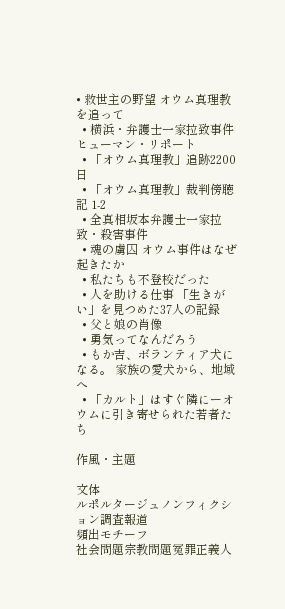• 救世主の野望 オウム真理教を追って
  • 横浜・弁護士一家拉致事件 ヒューマン・リポート
  • 「オウム真理教」追跡2200日
  • 「オウム真理教」裁判傍聴記 1-2
  • 全真相坂本弁護士一家拉致・殺害事件
  • 魂の虜囚 オウム事件はなぜ起きたか
  • 私たちも不登校だった
  • 人を助ける仕事 「生きがい」を見つめた37人の記録
  • 父と娘の肖像
  • 勇気ってなんだろう
  • もか吉、ボランティア犬になる。 家族の愛犬から、地域へ
  • 「カルト」はすぐ隣にーオウムに引き寄せられた若者たち

作風・主題

文体
ルポルタージュノンフィクション調査報道
頻出モチーフ
社会問題宗教問題冤罪正義人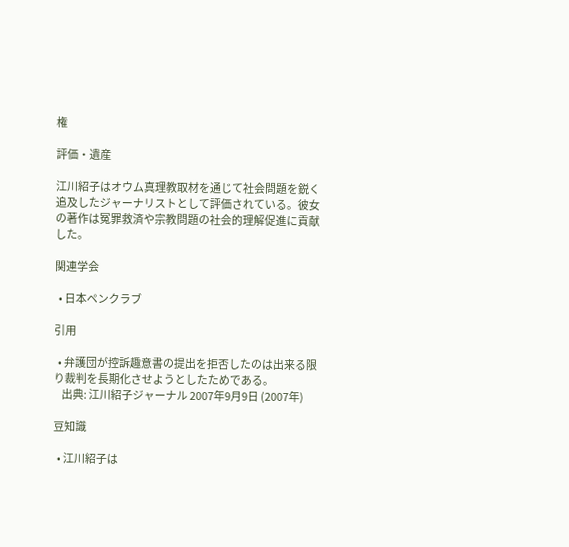権

評価・遺産

江川紹子はオウム真理教取材を通じて社会問題を鋭く追及したジャーナリストとして評価されている。彼女の著作は冤罪救済や宗教問題の社会的理解促進に貢献した。

関連学会

  • 日本ペンクラブ

引用

  • 弁護団が控訴趣意書の提出を拒否したのは出来る限り裁判を長期化させようとしたためである。
    出典: 江川紹子ジャーナル 2007年9月9日 (2007年)

豆知識

  • 江川紹子は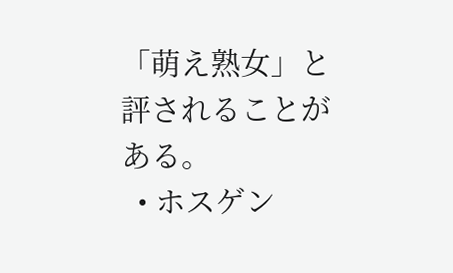「萌え熟女」と評されることがある。
  • ホスゲン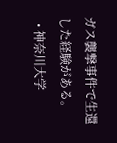ガス襲撃事件で生還した経験がある。
  • 神奈川大学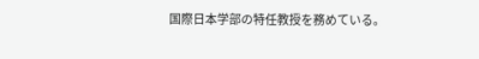国際日本学部の特任教授を務めている。